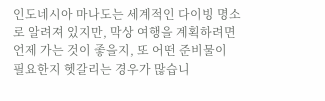인도네시아 마나도는 세계적인 다이빙 명소로 알려져 있지만, 막상 여행을 계획하려면 언제 가는 것이 좋을지, 또 어떤 준비물이 필요한지 헷갈리는 경우가 많습니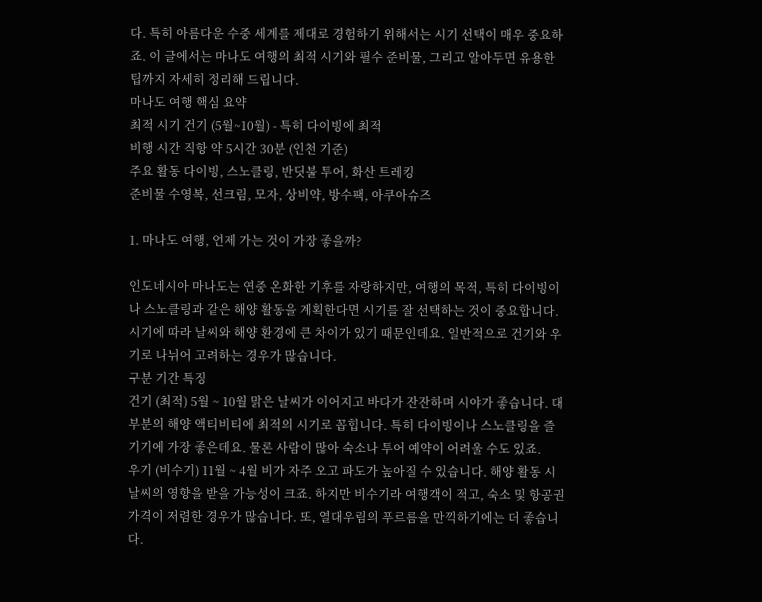다. 특히 아름다운 수중 세계를 제대로 경험하기 위해서는 시기 선택이 매우 중요하죠. 이 글에서는 마나도 여행의 최적 시기와 필수 준비물, 그리고 알아두면 유용한 팁까지 자세히 정리해 드립니다.
마나도 여행 핵심 요약
최적 시기 건기 (5월~10월) - 특히 다이빙에 최적
비행 시간 직항 약 5시간 30분 (인천 기준)
주요 활동 다이빙, 스노클링, 반딧불 투어, 화산 트레킹
준비물 수영복, 선크림, 모자, 상비약, 방수팩, 아쿠아슈즈

1. 마나도 여행, 언제 가는 것이 가장 좋을까?

인도네시아 마나도는 연중 온화한 기후를 자랑하지만, 여행의 목적, 특히 다이빙이나 스노클링과 같은 해양 활동을 계획한다면 시기를 잘 선택하는 것이 중요합니다. 시기에 따라 날씨와 해양 환경에 큰 차이가 있기 때문인데요. 일반적으로 건기와 우기로 나뉘어 고려하는 경우가 많습니다.
구분 기간 특징
건기 (최적) 5월 ~ 10월 맑은 날씨가 이어지고 바다가 잔잔하며 시야가 좋습니다. 대부분의 해양 액티비티에 최적의 시기로 꼽힙니다. 특히 다이빙이나 스노클링을 즐기기에 가장 좋은데요. 물론 사람이 많아 숙소나 투어 예약이 어려울 수도 있죠.
우기 (비수기) 11월 ~ 4월 비가 자주 오고 파도가 높아질 수 있습니다. 해양 활동 시 날씨의 영향을 받을 가능성이 크죠. 하지만 비수기라 여행객이 적고, 숙소 및 항공권 가격이 저렴한 경우가 많습니다. 또, 열대우림의 푸르름을 만끽하기에는 더 좋습니다.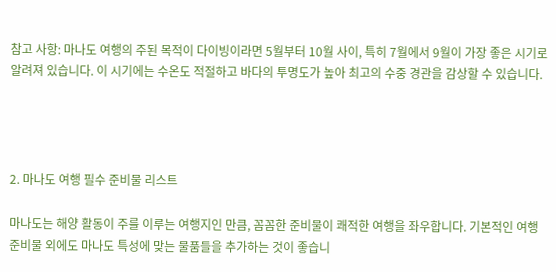참고 사항: 마나도 여행의 주된 목적이 다이빙이라면 5월부터 10월 사이, 특히 7월에서 9월이 가장 좋은 시기로 알려져 있습니다. 이 시기에는 수온도 적절하고 바다의 투명도가 높아 최고의 수중 경관을 감상할 수 있습니다.




2. 마나도 여행 필수 준비물 리스트

마나도는 해양 활동이 주를 이루는 여행지인 만큼, 꼼꼼한 준비물이 쾌적한 여행을 좌우합니다. 기본적인 여행 준비물 외에도 마나도 특성에 맞는 물품들을 추가하는 것이 좋습니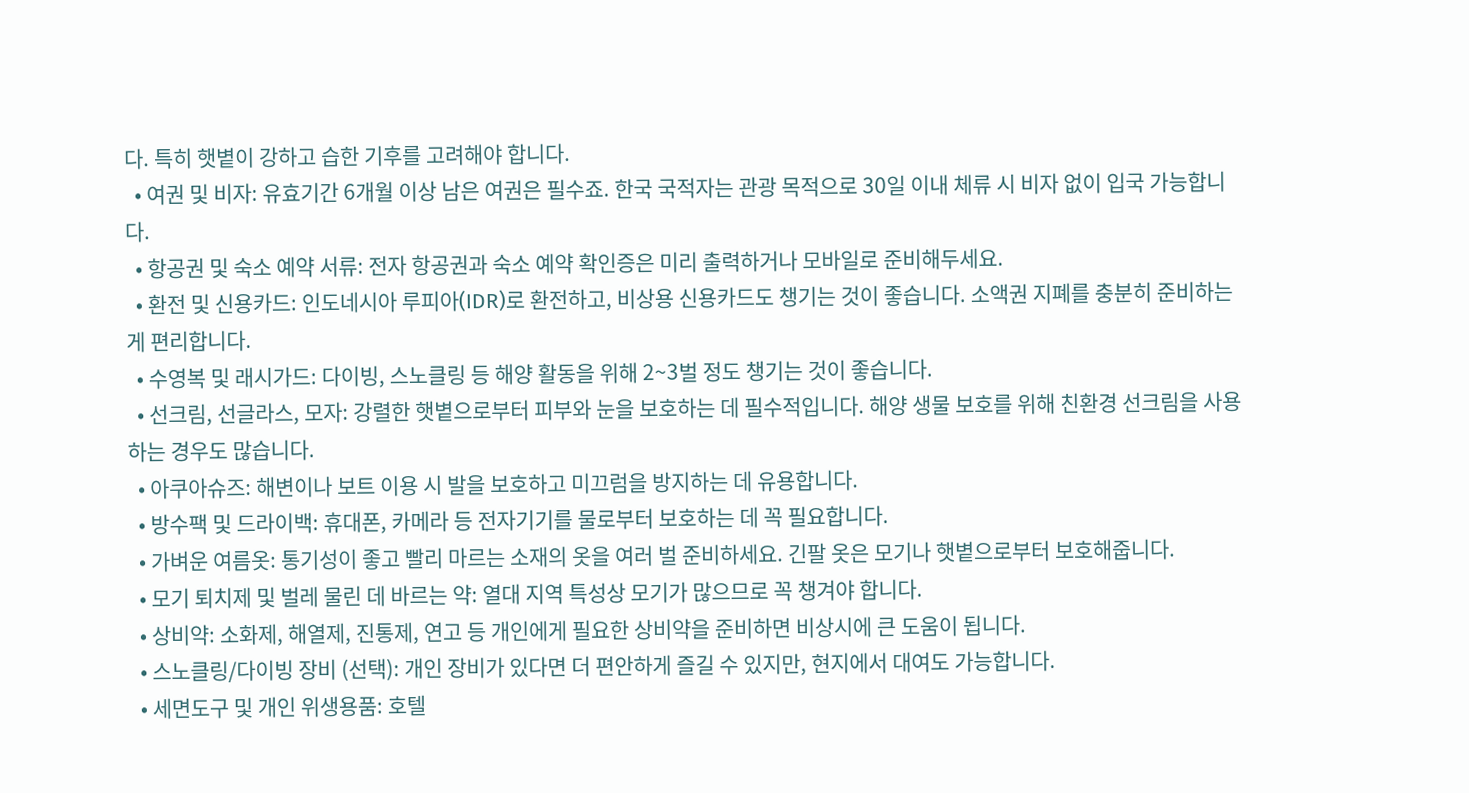다. 특히 햇볕이 강하고 습한 기후를 고려해야 합니다.
  • 여권 및 비자: 유효기간 6개월 이상 남은 여권은 필수죠. 한국 국적자는 관광 목적으로 30일 이내 체류 시 비자 없이 입국 가능합니다.
  • 항공권 및 숙소 예약 서류: 전자 항공권과 숙소 예약 확인증은 미리 출력하거나 모바일로 준비해두세요.
  • 환전 및 신용카드: 인도네시아 루피아(IDR)로 환전하고, 비상용 신용카드도 챙기는 것이 좋습니다. 소액권 지폐를 충분히 준비하는 게 편리합니다.
  • 수영복 및 래시가드: 다이빙, 스노클링 등 해양 활동을 위해 2~3벌 정도 챙기는 것이 좋습니다.
  • 선크림, 선글라스, 모자: 강렬한 햇볕으로부터 피부와 눈을 보호하는 데 필수적입니다. 해양 생물 보호를 위해 친환경 선크림을 사용하는 경우도 많습니다.
  • 아쿠아슈즈: 해변이나 보트 이용 시 발을 보호하고 미끄럼을 방지하는 데 유용합니다.
  • 방수팩 및 드라이백: 휴대폰, 카메라 등 전자기기를 물로부터 보호하는 데 꼭 필요합니다.
  • 가벼운 여름옷: 통기성이 좋고 빨리 마르는 소재의 옷을 여러 벌 준비하세요. 긴팔 옷은 모기나 햇볕으로부터 보호해줍니다.
  • 모기 퇴치제 및 벌레 물린 데 바르는 약: 열대 지역 특성상 모기가 많으므로 꼭 챙겨야 합니다.
  • 상비약: 소화제, 해열제, 진통제, 연고 등 개인에게 필요한 상비약을 준비하면 비상시에 큰 도움이 됩니다.
  • 스노클링/다이빙 장비 (선택): 개인 장비가 있다면 더 편안하게 즐길 수 있지만, 현지에서 대여도 가능합니다.
  • 세면도구 및 개인 위생용품: 호텔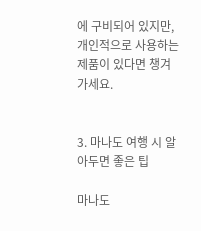에 구비되어 있지만, 개인적으로 사용하는 제품이 있다면 챙겨가세요.


3. 마나도 여행 시 알아두면 좋은 팁

마나도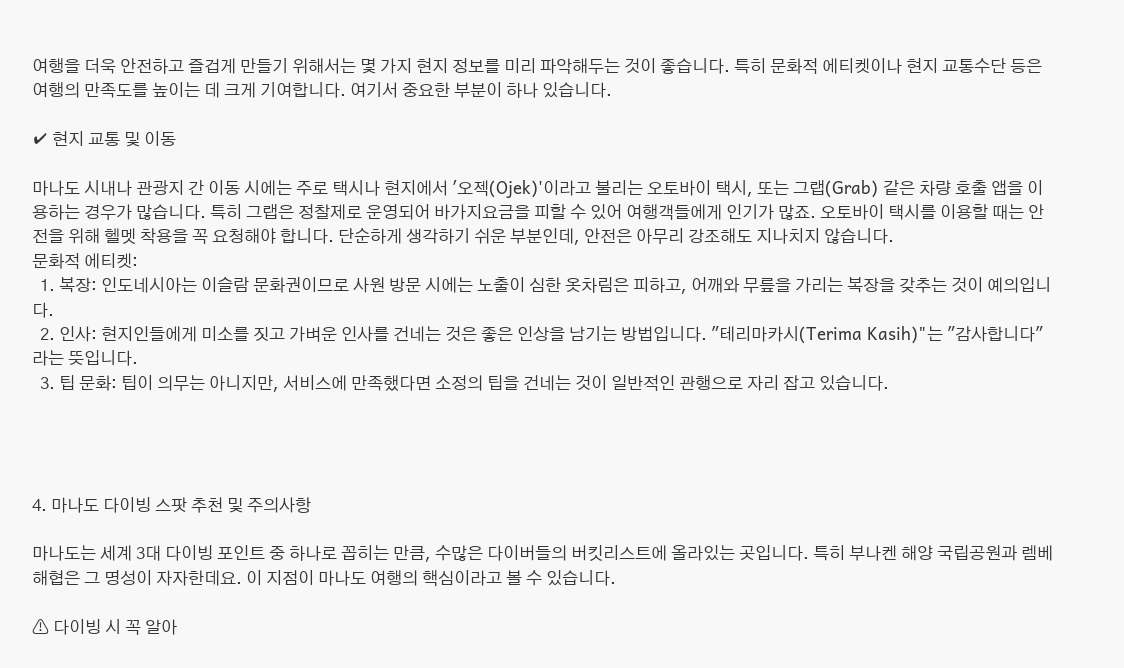여행을 더욱 안전하고 즐겁게 만들기 위해서는 몇 가지 현지 정보를 미리 파악해두는 것이 좋습니다. 특히 문화적 에티켓이나 현지 교통수단 등은 여행의 만족도를 높이는 데 크게 기여합니다. 여기서 중요한 부분이 하나 있습니다.

✔ 현지 교통 및 이동

마나도 시내나 관광지 간 이동 시에는 주로 택시나 현지에서 '오젝(Ojek)'이라고 불리는 오토바이 택시, 또는 그랩(Grab) 같은 차량 호출 앱을 이용하는 경우가 많습니다. 특히 그랩은 정찰제로 운영되어 바가지요금을 피할 수 있어 여행객들에게 인기가 많죠. 오토바이 택시를 이용할 때는 안전을 위해 헬멧 착용을 꼭 요청해야 합니다. 단순하게 생각하기 쉬운 부분인데, 안전은 아무리 강조해도 지나치지 않습니다.
문화적 에티켓:
  1. 복장: 인도네시아는 이슬람 문화권이므로 사원 방문 시에는 노출이 심한 옷차림은 피하고, 어깨와 무릎을 가리는 복장을 갖추는 것이 예의입니다.
  2. 인사: 현지인들에게 미소를 짓고 가벼운 인사를 건네는 것은 좋은 인상을 남기는 방법입니다. "테리마카시(Terima Kasih)"는 "감사합니다"라는 뜻입니다.
  3. 팁 문화: 팁이 의무는 아니지만, 서비스에 만족했다면 소정의 팁을 건네는 것이 일반적인 관행으로 자리 잡고 있습니다.




4. 마나도 다이빙 스팟 추천 및 주의사항

마나도는 세계 3대 다이빙 포인트 중 하나로 꼽히는 만큼, 수많은 다이버들의 버킷리스트에 올라있는 곳입니다. 특히 부나켄 해양 국립공원과 렘베 해협은 그 명성이 자자한데요. 이 지점이 마나도 여행의 핵심이라고 볼 수 있습니다.

⚠ 다이빙 시 꼭 알아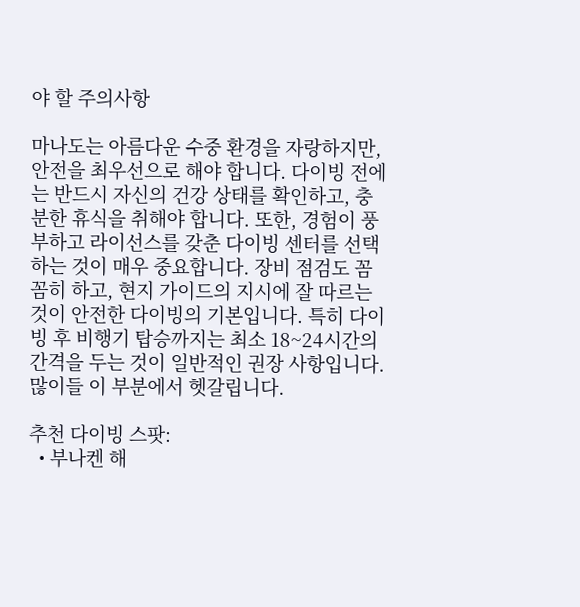야 할 주의사항

마나도는 아름다운 수중 환경을 자랑하지만, 안전을 최우선으로 해야 합니다. 다이빙 전에는 반드시 자신의 건강 상태를 확인하고, 충분한 휴식을 취해야 합니다. 또한, 경험이 풍부하고 라이선스를 갖춘 다이빙 센터를 선택하는 것이 매우 중요합니다. 장비 점검도 꼼꼼히 하고, 현지 가이드의 지시에 잘 따르는 것이 안전한 다이빙의 기본입니다. 특히 다이빙 후 비행기 탑승까지는 최소 18~24시간의 간격을 두는 것이 일반적인 권장 사항입니다. 많이들 이 부분에서 헷갈립니다.

추천 다이빙 스팟:
  • 부나켄 해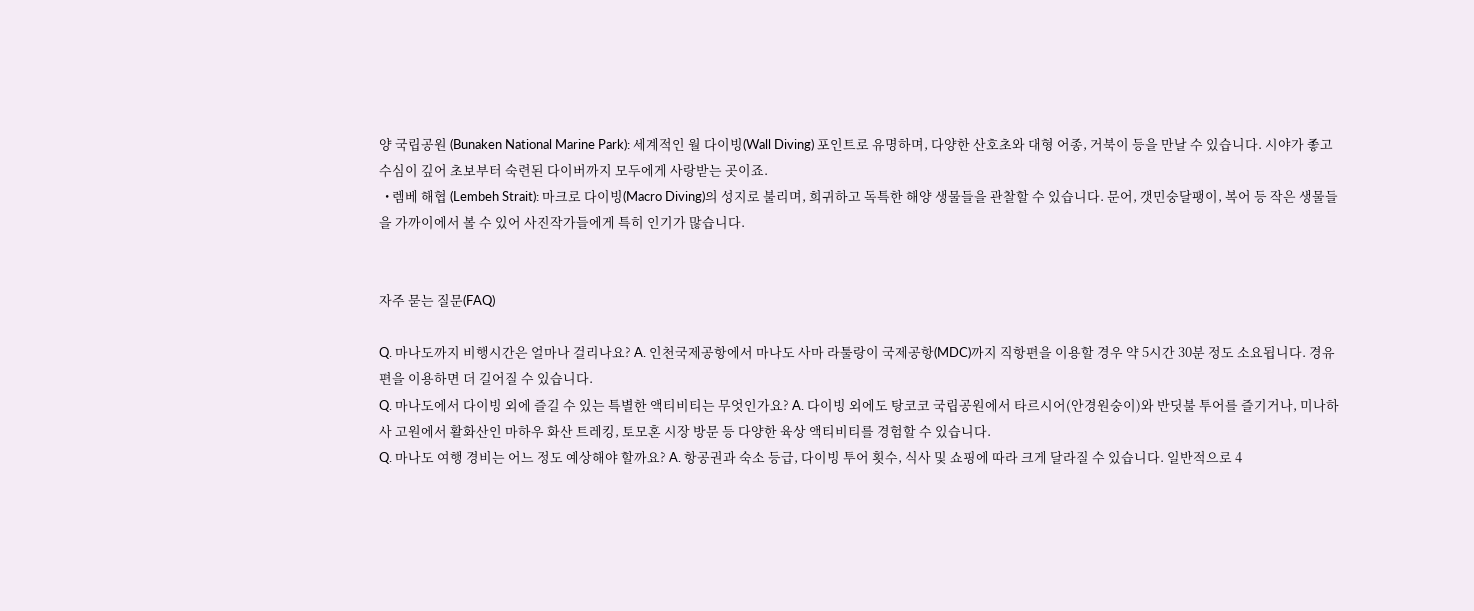양 국립공원 (Bunaken National Marine Park): 세계적인 월 다이빙(Wall Diving) 포인트로 유명하며, 다양한 산호초와 대형 어종, 거북이 등을 만날 수 있습니다. 시야가 좋고 수심이 깊어 초보부터 숙련된 다이버까지 모두에게 사랑받는 곳이죠.
  • 렘베 해협 (Lembeh Strait): 마크로 다이빙(Macro Diving)의 성지로 불리며, 희귀하고 독특한 해양 생물들을 관찰할 수 있습니다. 문어, 갯민숭달팽이, 복어 등 작은 생물들을 가까이에서 볼 수 있어 사진작가들에게 특히 인기가 많습니다.


자주 묻는 질문(FAQ)

Q. 마나도까지 비행시간은 얼마나 걸리나요? A. 인천국제공항에서 마나도 사마 라툴랑이 국제공항(MDC)까지 직항편을 이용할 경우 약 5시간 30분 정도 소요됩니다. 경유편을 이용하면 더 길어질 수 있습니다.
Q. 마나도에서 다이빙 외에 즐길 수 있는 특별한 액티비티는 무엇인가요? A. 다이빙 외에도 탕코코 국립공원에서 타르시어(안경원숭이)와 반딧불 투어를 즐기거나, 미나하사 고원에서 활화산인 마하우 화산 트레킹, 토모혼 시장 방문 등 다양한 육상 액티비티를 경험할 수 있습니다.
Q. 마나도 여행 경비는 어느 정도 예상해야 할까요? A. 항공권과 숙소 등급, 다이빙 투어 횟수, 식사 및 쇼핑에 따라 크게 달라질 수 있습니다. 일반적으로 4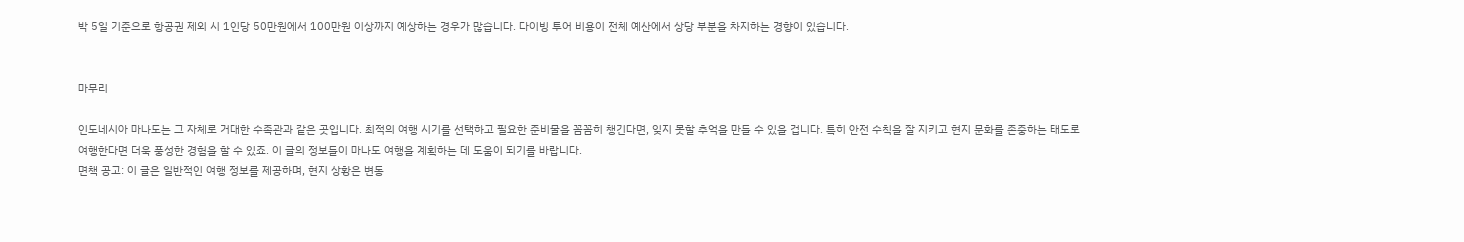박 5일 기준으로 항공권 제외 시 1인당 50만원에서 100만원 이상까지 예상하는 경우가 많습니다. 다이빙 투어 비용이 전체 예산에서 상당 부분을 차지하는 경향이 있습니다.


마무리

인도네시아 마나도는 그 자체로 거대한 수족관과 같은 곳입니다. 최적의 여행 시기를 선택하고 필요한 준비물을 꼼꼼히 챙긴다면, 잊지 못할 추억을 만들 수 있을 겁니다. 특히 안전 수칙을 잘 지키고 현지 문화를 존중하는 태도로 여행한다면 더욱 풍성한 경험을 할 수 있죠. 이 글의 정보들이 마나도 여행을 계획하는 데 도움이 되기를 바랍니다.
면책 공고: 이 글은 일반적인 여행 정보를 제공하며, 현지 상황은 변동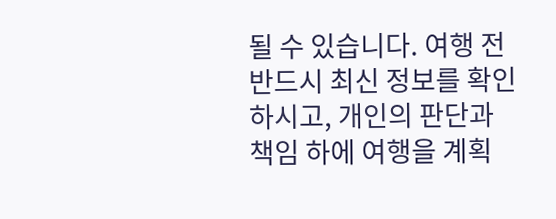될 수 있습니다. 여행 전 반드시 최신 정보를 확인하시고, 개인의 판단과 책임 하에 여행을 계획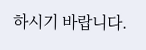하시기 바랍니다.